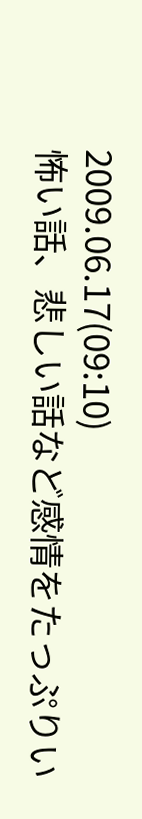2009.06.17(09:10)
怖い話、悲しい話など感情をたっぷりい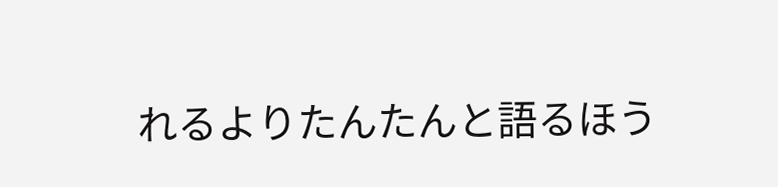れるよりたんたんと語るほう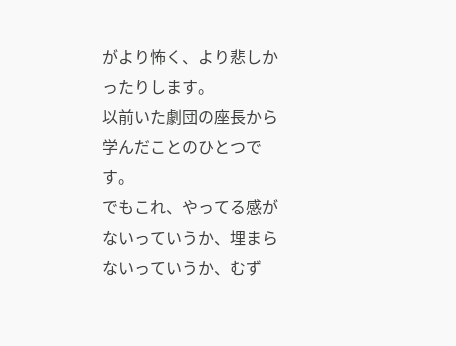がより怖く、より悲しかったりします。
以前いた劇団の座長から学んだことのひとつです。
でもこれ、やってる感がないっていうか、埋まらないっていうか、むず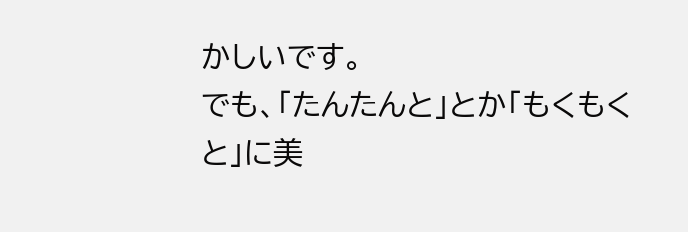かしいです。
でも、「たんたんと」とか「もくもくと」に美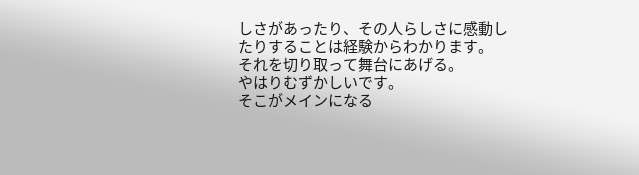しさがあったり、その人らしさに感動したりすることは経験からわかります。
それを切り取って舞台にあげる。
やはりむずかしいです。
そこがメインになる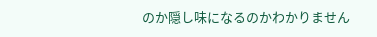のか隠し味になるのかわかりません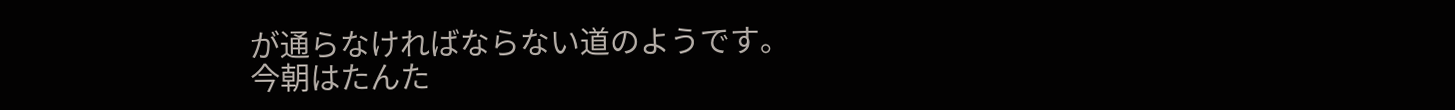が通らなければならない道のようです。
今朝はたんた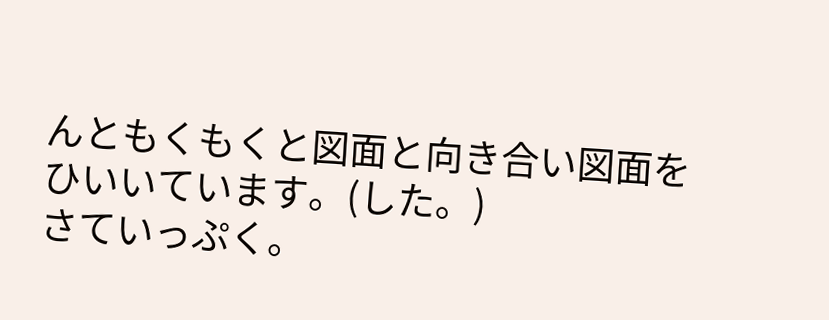んともくもくと図面と向き合い図面をひいいています。(した。)
さていっぷく。